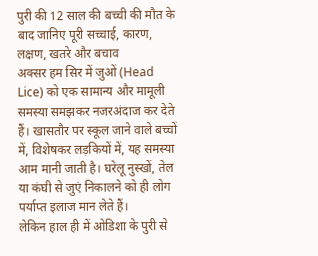पुरी की 12 साल की बच्ची की मौत के बाद जानिए पूरी सच्चाई, कारण, लक्षण, खतरे और बचाव
अक्सर हम सिर में जुओं (Head Lice) को एक सामान्य और मामूली समस्या समझकर नजरअंदाज कर देते हैं। खासतौर पर स्कूल जाने वाले बच्चों में, विशेषकर लड़कियों में, यह समस्या आम मानी जाती है। घरेलू नुस्खों, तेल या कंघी से जुएं निकालने को ही लोग पर्याप्त इलाज मान लेते हैं।
लेकिन हाल ही में ओडिशा के पुरी से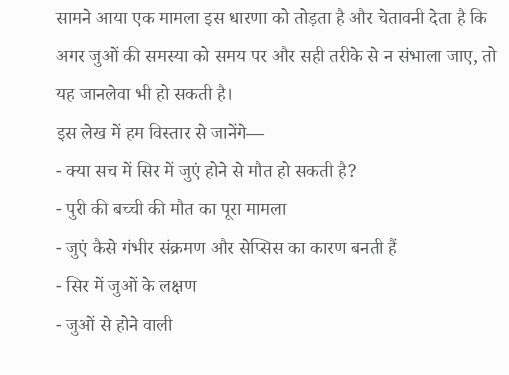सामने आया एक मामला इस धारणा को तोड़ता है और चेतावनी देता है कि अगर जुओं की समस्या को समय पर और सही तरीके से न संभाला जाए, तो यह जानलेवा भी हो सकती है।
इस लेख में हम विस्तार से जानेंगे—
- क्या सच में सिर में जुएं होने से मौत हो सकती है?
- पुरी की बच्ची की मौत का पूरा मामला
- जुएं कैसे गंभीर संक्रमण और सेप्सिस का कारण बनती हैं
- सिर में जुओं के लक्षण
- जुओं से होने वाली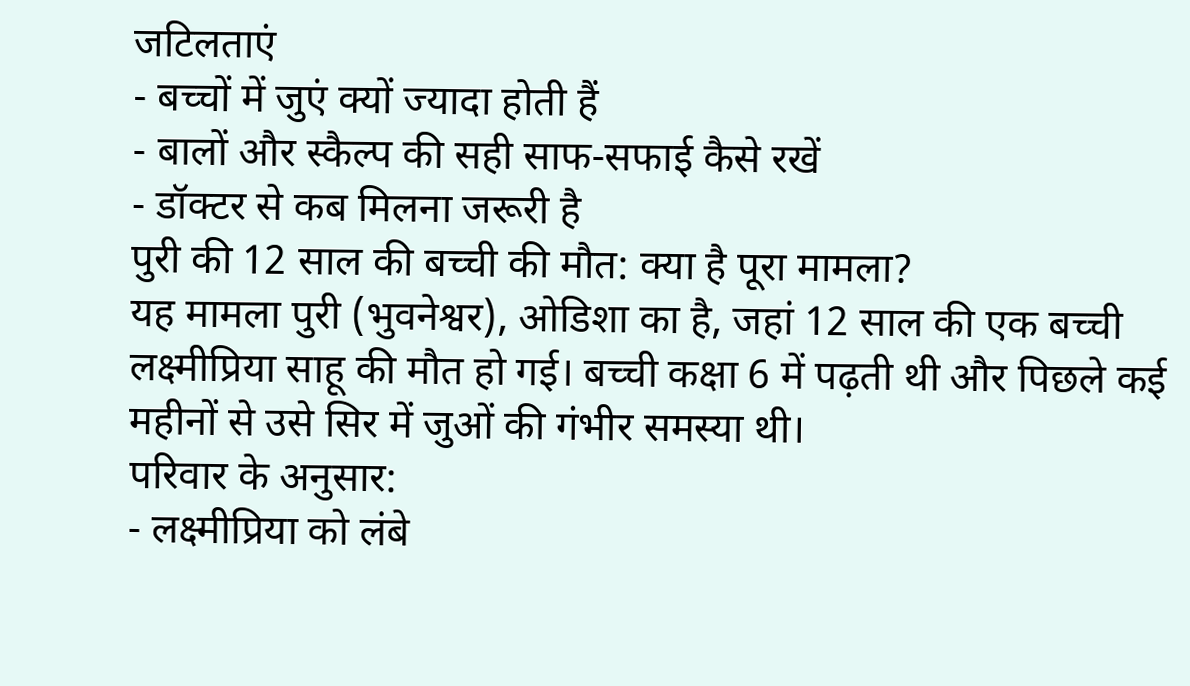जटिलताएं
- बच्चों में जुएं क्यों ज्यादा होती हैं
- बालों और स्कैल्प की सही साफ-सफाई कैसे रखें
- डॉक्टर से कब मिलना जरूरी है
पुरी की 12 साल की बच्ची की मौत: क्या है पूरा मामला?
यह मामला पुरी (भुवनेश्वर), ओडिशा का है, जहां 12 साल की एक बच्ची लक्ष्मीप्रिया साहू की मौत हो गई। बच्ची कक्षा 6 में पढ़ती थी और पिछले कई महीनों से उसे सिर में जुओं की गंभीर समस्या थी।
परिवार के अनुसार:
- लक्ष्मीप्रिया को लंबे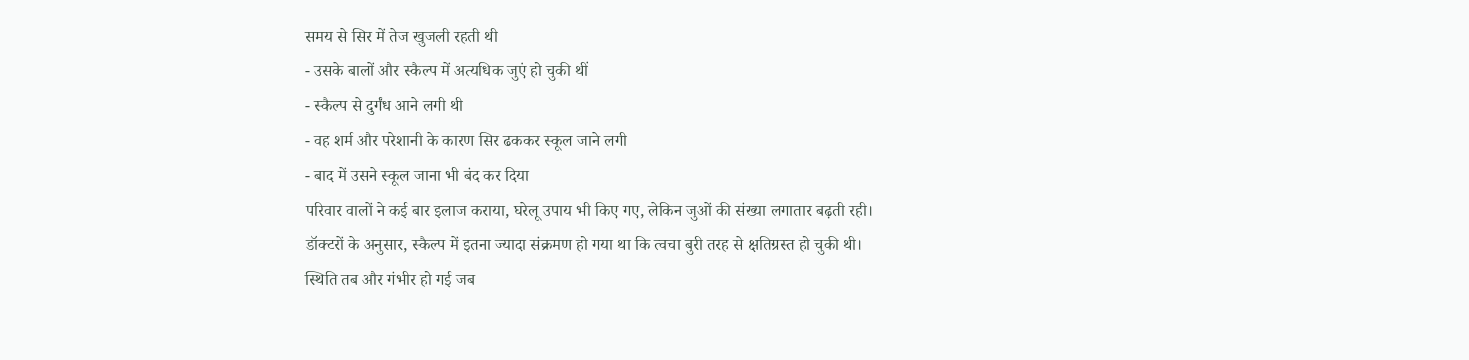समय से सिर में तेज खुजली रहती थी
- उसके बालों और स्कैल्प में अत्यधिक जुएं हो चुकी थीं
- स्कैल्प से दुर्गंध आने लगी थी
- वह शर्म और परेशानी के कारण सिर ढककर स्कूल जाने लगी
- बाद में उसने स्कूल जाना भी बंद कर दिया
परिवार वालों ने कई बार इलाज कराया, घरेलू उपाय भी किए गए, लेकिन जुओं की संख्या लगातार बढ़ती रही।
डॉक्टरों के अनुसार, स्कैल्प में इतना ज्यादा संक्रमण हो गया था कि त्वचा बुरी तरह से क्षतिग्रस्त हो चुकी थी।
स्थिति तब और गंभीर हो गई जब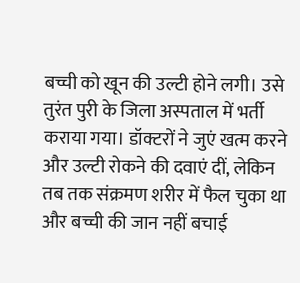बच्ची को खून की उल्टी होने लगी। उसे तुरंत पुरी के जिला अस्पताल में भर्ती कराया गया। डॉक्टरों ने जुएं खत्म करने और उल्टी रोकने की दवाएं दीं, लेकिन तब तक संक्रमण शरीर में फैल चुका था और बच्ची की जान नहीं बचाई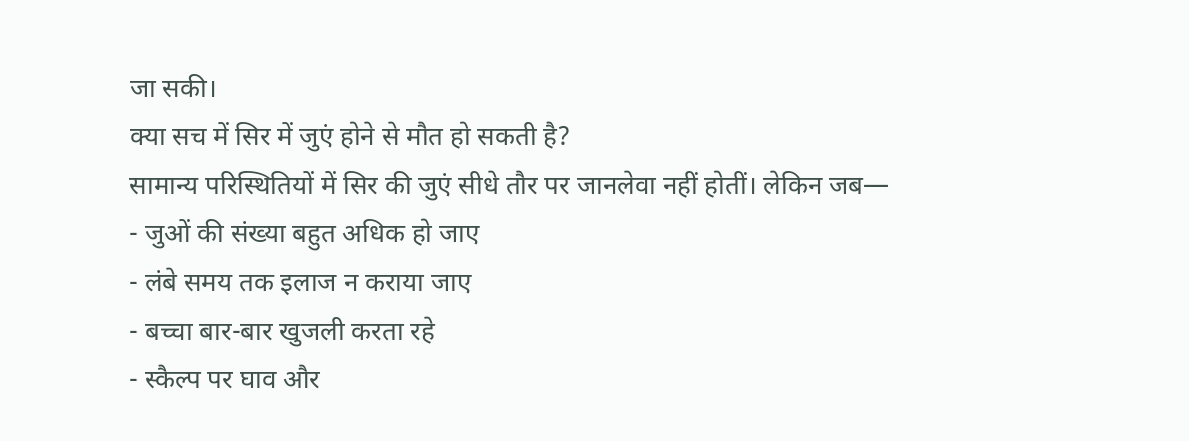जा सकी।
क्या सच में सिर में जुएं होने से मौत हो सकती है?
सामान्य परिस्थितियों में सिर की जुएं सीधे तौर पर जानलेवा नहीं होतीं। लेकिन जब—
- जुओं की संख्या बहुत अधिक हो जाए
- लंबे समय तक इलाज न कराया जाए
- बच्चा बार-बार खुजली करता रहे
- स्कैल्प पर घाव और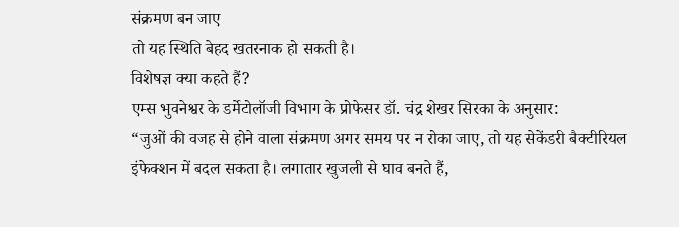संक्रमण बन जाए
तो यह स्थिति बेहद खतरनाक हो सकती है।
विशेषज्ञ क्या कहते हैं?
एम्स भुवनेश्वर के डर्मेटोलॉजी विभाग के प्रोफेसर डॉ. चंद्र शेखर सिरका के अनुसार:
“जुओं की वजह से होने वाला संक्रमण अगर समय पर न रोका जाए, तो यह सेकेंडरी बैक्टीरियल इंफेक्शन में बदल सकता है। लगातार खुजली से घाव बनते हैं,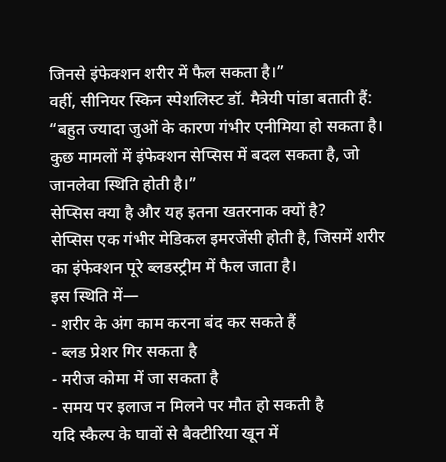जिनसे इंफेक्शन शरीर में फैल सकता है।”
वहीं, सीनियर स्किन स्पेशलिस्ट डॉ. मैत्रेयी पांडा बताती हैं:
“बहुत ज्यादा जुओं के कारण गंभीर एनीमिया हो सकता है। कुछ मामलों में इंफेक्शन सेप्सिस में बदल सकता है, जो जानलेवा स्थिति होती है।”
सेप्सिस क्या है और यह इतना खतरनाक क्यों है?
सेप्सिस एक गंभीर मेडिकल इमरजेंसी होती है, जिसमें शरीर का इंफेक्शन पूरे ब्लडस्ट्रीम में फैल जाता है।
इस स्थिति में—
- शरीर के अंग काम करना बंद कर सकते हैं
- ब्लड प्रेशर गिर सकता है
- मरीज कोमा में जा सकता है
- समय पर इलाज न मिलने पर मौत हो सकती है
यदि स्कैल्प के घावों से बैक्टीरिया खून में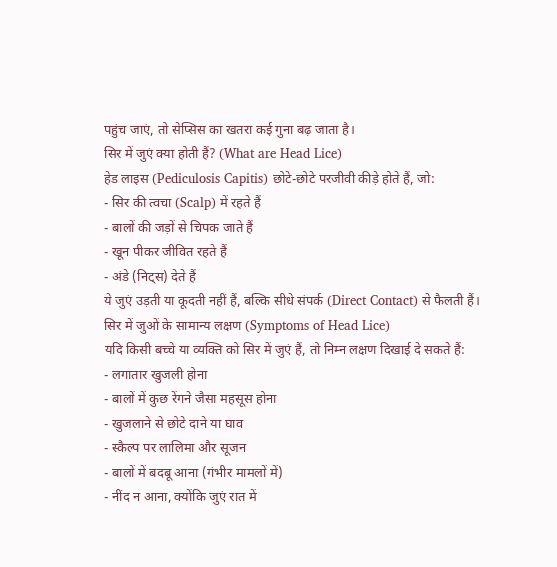पहुंच जाएं, तो सेप्सिस का खतरा कई गुना बढ़ जाता है।
सिर में जुएं क्या होती हैं? (What are Head Lice)
हेड लाइस (Pediculosis Capitis) छोटे-छोटे परजीवी कीड़े होते हैं, जो:
- सिर की त्वचा (Scalp) में रहते हैं
- बालों की जड़ों से चिपक जाते हैं
- खून पीकर जीवित रहते हैं
- अंडे (निट्स) देते हैं
ये जुएं उड़ती या कूदती नहीं हैं, बल्कि सीधे संपर्क (Direct Contact) से फैलती हैं।
सिर में जुओं के सामान्य लक्षण (Symptoms of Head Lice)
यदि किसी बच्चे या व्यक्ति को सिर में जुएं हैं, तो निम्न लक्षण दिखाई दे सकते हैं:
- लगातार खुजली होना
- बालों में कुछ रेंगने जैसा महसूस होना
- खुजलाने से छोटे दाने या घाव
- स्कैल्प पर लालिमा और सूजन
- बालों में बदबू आना (गंभीर मामलों में)
- नींद न आना, क्योंकि जुएं रात में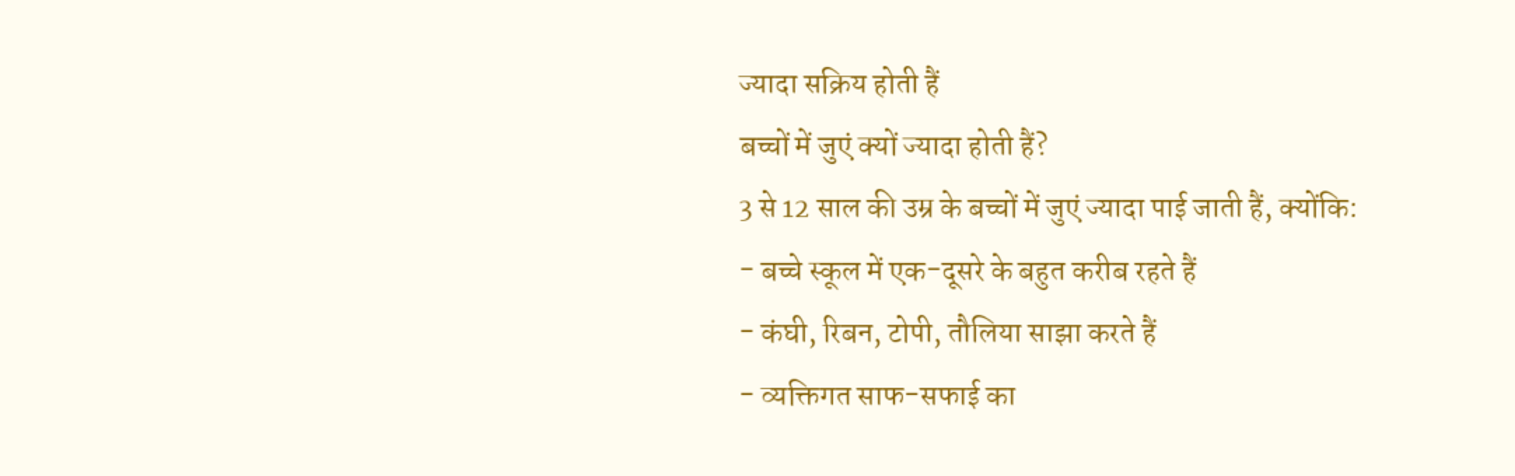ज्यादा सक्रिय होती हैं
बच्चों में जुएं क्यों ज्यादा होती हैं?
3 से 12 साल की उम्र के बच्चों में जुएं ज्यादा पाई जाती हैं, क्योंकि:
- बच्चे स्कूल में एक-दूसरे के बहुत करीब रहते हैं
- कंघी, रिबन, टोपी, तौलिया साझा करते हैं
- व्यक्तिगत साफ-सफाई का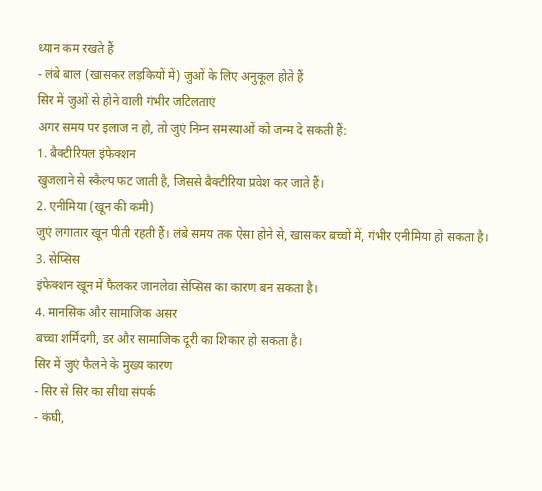ध्यान कम रखते हैं
- लंबे बाल (खासकर लड़कियों में) जुओं के लिए अनुकूल होते हैं
सिर में जुओं से होने वाली गंभीर जटिलताएं
अगर समय पर इलाज न हो, तो जुएं निम्न समस्याओं को जन्म दे सकती हैं:
1. बैक्टीरियल इंफेक्शन
खुजलाने से स्कैल्प फट जाती है, जिससे बैक्टीरिया प्रवेश कर जाते हैं।
2. एनीमिया (खून की कमी)
जुएं लगातार खून पीती रहती हैं। लंबे समय तक ऐसा होने से, खासकर बच्चों में, गंभीर एनीमिया हो सकता है।
3. सेप्सिस
इंफेक्शन खून में फैलकर जानलेवा सेप्सिस का कारण बन सकता है।
4. मानसिक और सामाजिक असर
बच्चा शर्मिंदगी, डर और सामाजिक दूरी का शिकार हो सकता है।
सिर में जुएं फैलने के मुख्य कारण
- सिर से सिर का सीधा संपर्क
- कंघी,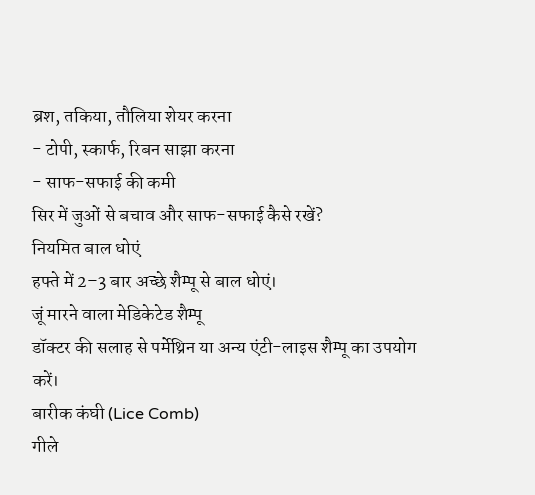ब्रश, तकिया, तौलिया शेयर करना
- टोपी, स्कार्फ, रिबन साझा करना
- साफ-सफाई की कमी
सिर में जुओं से बचाव और साफ-सफाई कैसे रखें?
नियमित बाल धोएं
हफ्ते में 2–3 बार अच्छे शैम्पू से बाल धोएं।
जूं मारने वाला मेडिकेटेड शैम्पू
डॉक्टर की सलाह से पर्मेथ्रिन या अन्य एंटी-लाइस शैम्पू का उपयोग करें।
बारीक कंघी (Lice Comb)
गीले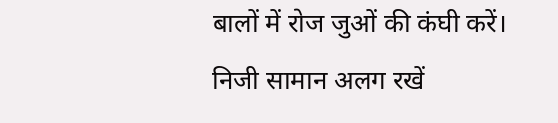बालों में रोज जुओं की कंघी करें।
निजी सामान अलग रखें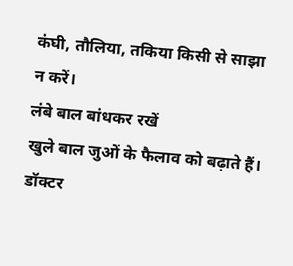कंघी, तौलिया, तकिया किसी से साझा न करें।
लंबे बाल बांधकर रखें
खुले बाल जुओं के फैलाव को बढ़ाते हैं।
डॉक्टर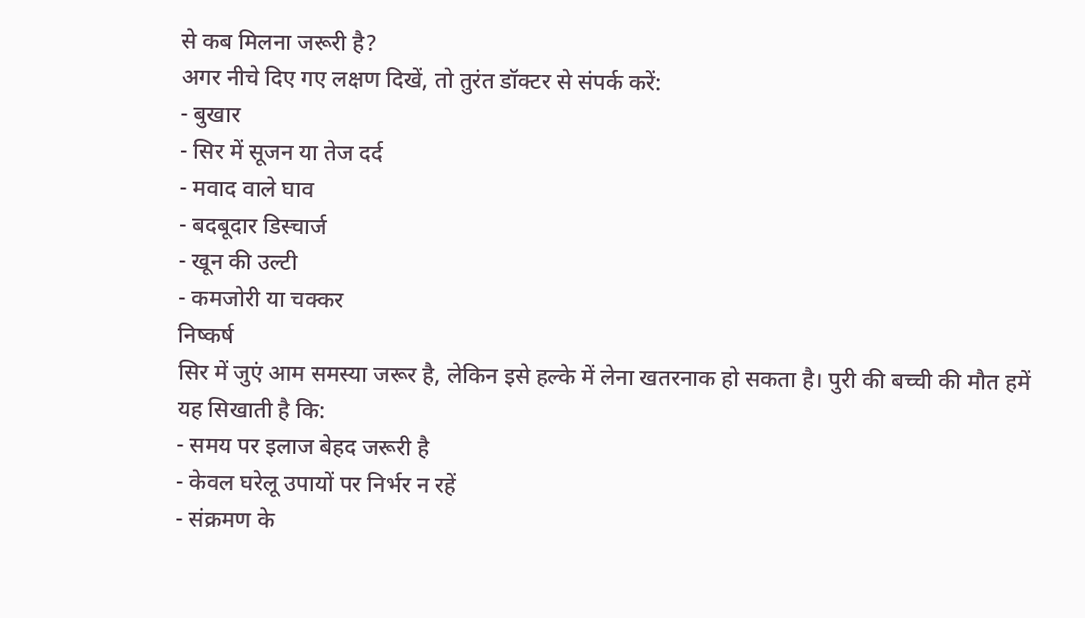से कब मिलना जरूरी है?
अगर नीचे दिए गए लक्षण दिखें, तो तुरंत डॉक्टर से संपर्क करें:
- बुखार
- सिर में सूजन या तेज दर्द
- मवाद वाले घाव
- बदबूदार डिस्चार्ज
- खून की उल्टी
- कमजोरी या चक्कर
निष्कर्ष
सिर में जुएं आम समस्या जरूर है, लेकिन इसे हल्के में लेना खतरनाक हो सकता है। पुरी की बच्ची की मौत हमें यह सिखाती है कि:
- समय पर इलाज बेहद जरूरी है
- केवल घरेलू उपायों पर निर्भर न रहें
- संक्रमण के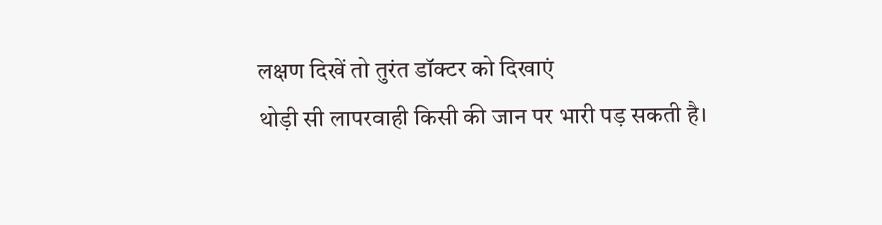लक्षण दिखें तो तुरंत डॉक्टर को दिखाएं
थोड़ी सी लापरवाही किसी की जान पर भारी पड़ सकती है।